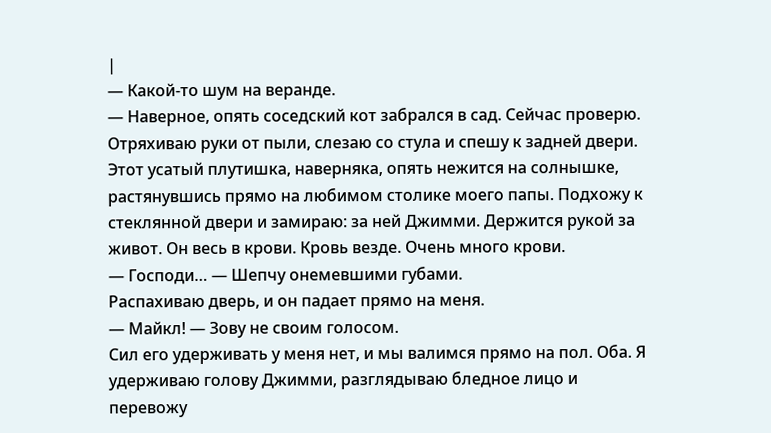|
— Какой-то шум на веранде.
— Наверное, опять соседский кот забрался в сад. Сейчас проверю.
Отряхиваю руки от пыли, слезаю со стула и спешу к задней двери. Этот усатый плутишка, наверняка, опять нежится на солнышке, растянувшись прямо на любимом столике моего папы. Подхожу к стеклянной двери и замираю: за ней Джимми. Держится рукой за живот. Он весь в крови. Кровь везде. Очень много крови.
— Господи… — Шепчу онемевшими губами.
Распахиваю дверь, и он падает прямо на меня.
— Майкл! — Зову не своим голосом.
Сил его удерживать у меня нет, и мы валимся прямо на пол. Оба. Я удерживаю голову Джимми, разглядываю бледное лицо и перевожу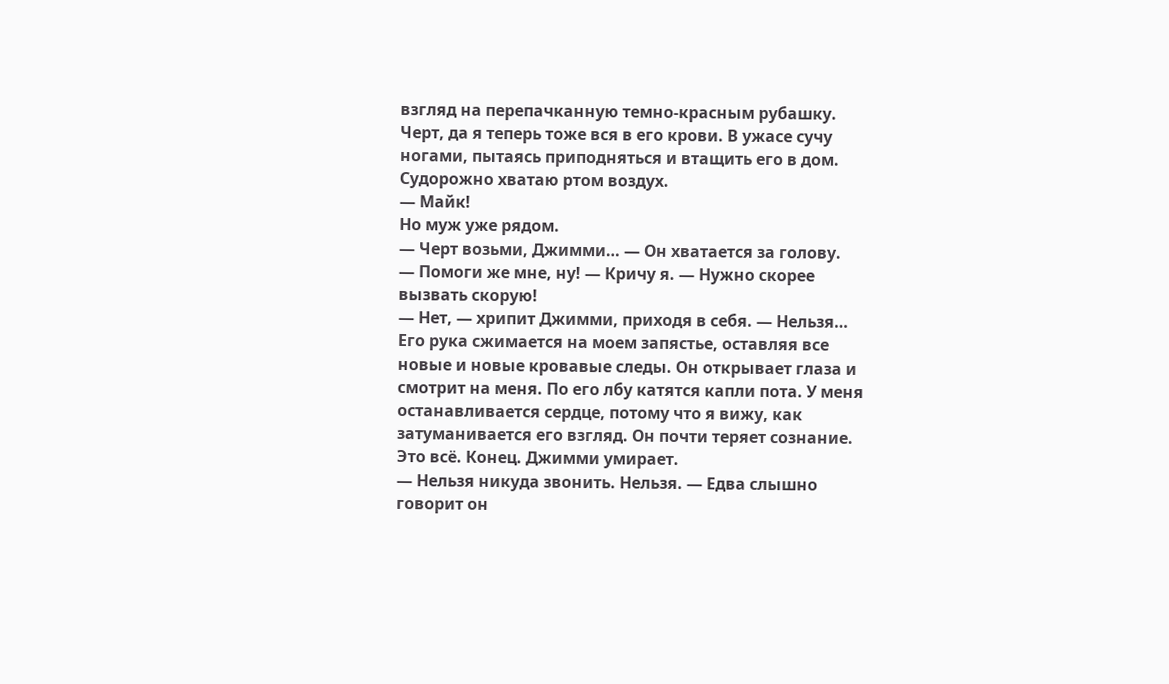взгляд на перепачканную темно-красным рубашку. Черт, да я теперь тоже вся в его крови. В ужасе сучу ногами, пытаясь приподняться и втащить его в дом. Судорожно хватаю ртом воздух.
— Майк!
Но муж уже рядом.
— Черт возьми, Джимми… — Он хватается за голову.
— Помоги же мне, ну! — Кричу я. — Нужно скорее вызвать скорую!
— Нет, — хрипит Джимми, приходя в себя. — Нельзя…
Его рука сжимается на моем запястье, оставляя все новые и новые кровавые следы. Он открывает глаза и смотрит на меня. По его лбу катятся капли пота. У меня останавливается сердце, потому что я вижу, как затуманивается его взгляд. Он почти теряет сознание. Это всё. Конец. Джимми умирает.
— Нельзя никуда звонить. Нельзя. — Едва слышно говорит он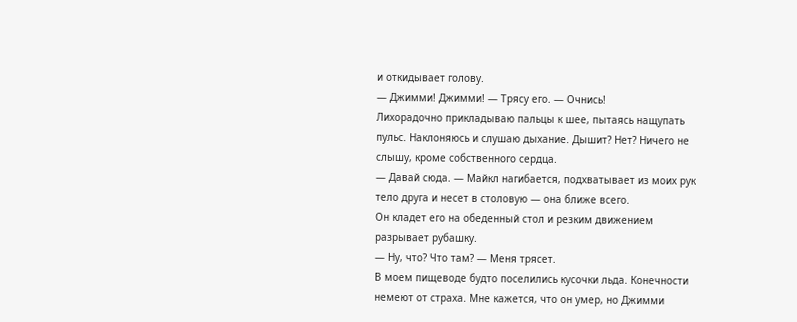и откидывает голову.
— Джимми! Джимми! — Трясу его. — Очнись!
Лихорадочно прикладываю пальцы к шее, пытаясь нащупать пульс. Наклоняюсь и слушаю дыхание. Дышит? Нет? Ничего не слышу, кроме собственного сердца.
— Давай сюда. — Майкл нагибается, подхватывает из моих рук тело друга и несет в столовую — она ближе всего.
Он кладет его на обеденный стол и резким движением разрывает рубашку.
— Ну, что? Что там? — Меня трясет.
В моем пищеводе будто поселились кусочки льда. Конечности немеют от страха. Мне кажется, что он умер, но Джимми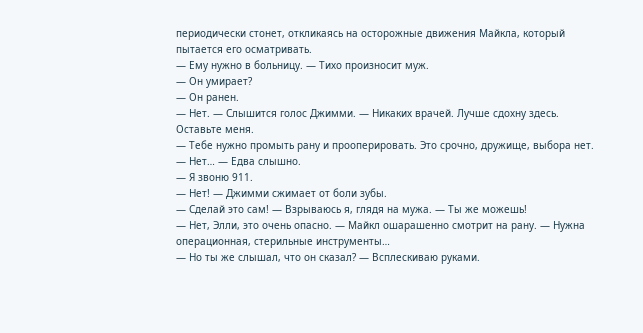периодически стонет, откликаясь на осторожные движения Майкла, который пытается его осматривать.
— Ему нужно в больницу. — Тихо произносит муж.
— Он умирает?
— Он ранен.
— Нет. — Слышится голос Джимми. — Никаких врачей. Лучше сдохну здесь. Оставьте меня.
— Тебе нужно промыть рану и прооперировать. Это срочно, дружище, выбора нет.
— Нет… — Едва слышно.
— Я звоню 911.
— Нет! — Джимми сжимает от боли зубы.
— Сделай это сам! — Взрываюсь я, глядя на мужа. — Ты же можешь!
— Нет, Элли, это очень опасно. — Майкл ошарашенно смотрит на рану. — Нужна операционная, стерильные инструменты…
— Но ты же слышал, что он сказал? — Всплескиваю руками.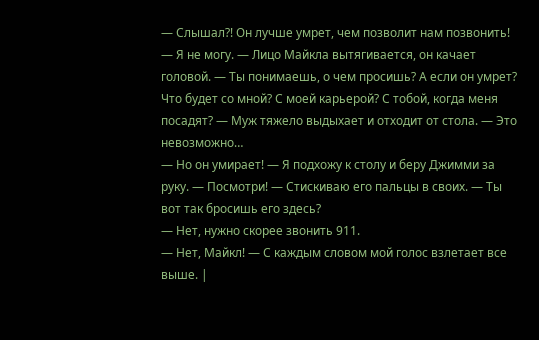— Слышал?! Он лучше умрет, чем позволит нам позвонить!
— Я не могу. — Лицо Майкла вытягивается, он качает головой. — Ты понимаешь, о чем просишь? А если он умрет? Что будет со мной? С моей карьерой? С тобой, когда меня посадят? — Муж тяжело выдыхает и отходит от стола. — Это невозможно…
— Но он умирает! — Я подхожу к столу и беру Джимми за руку. — Посмотри! — Стискиваю его пальцы в своих. — Ты вот так бросишь его здесь?
— Нет, нужно скорее звонить 911.
— Нет, Майкл! — С каждым словом мой голос взлетает все выше. |